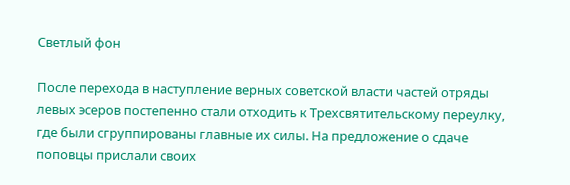Светлый фон

После перехода в наступление верных советской власти частей отряды левых эсеров постепенно стали отходить к Трехсвятительскому переулку, где были сгруппированы главные их силы. На предложение о сдаче поповцы прислали своих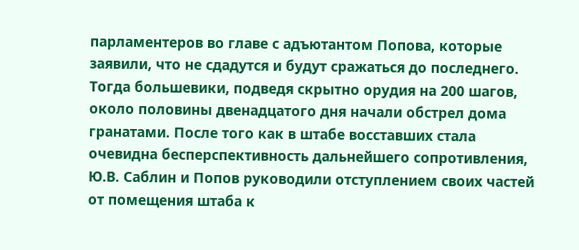парламентеров во главе с адъютантом Попова, которые заявили, что не сдадутся и будут сражаться до последнего. Тогда большевики, подведя скрытно орудия на 200 шагов, около половины двенадцатого дня начали обстрел дома гранатами. После того как в штабе восставших стала очевидна бесперспективность дальнейшего сопротивления, Ю.В. Саблин и Попов руководили отступлением своих частей от помещения штаба к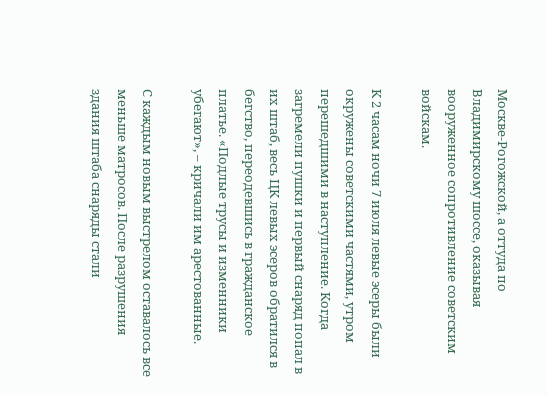Москве-Рогожской, а оттуда по Владимирскому шоссе, оказывая вооруженное сопротивление советским войскам.

К 2 часам ночи 7 июля левые эсеры были окружены советскими частями, утром перешедшими в наступление. Когда загремели пушки и первый снаряд попал в их штаб, весь ЦК левых эсеров обратился в бегство, переодевшись в гражданское платье. «Подлые трусы и изменники убегают», – кричали им арестованные.

С каждым новым выстрелом оставалось все меньше матросов. После разрушения здания штаба снаряды стали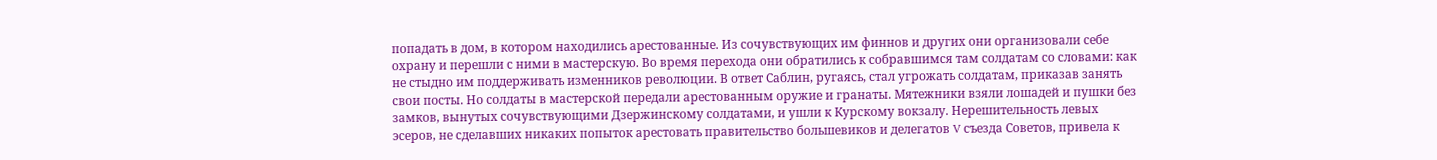попадать в дом, в котором находились арестованные. Из сочувствующих им финнов и других они организовали себе охрану и перешли с ними в мастерскую. Во время перехода они обратились к собравшимся там солдатам со словами: как не стыдно им поддерживать изменников революции. В ответ Саблин, ругаясь, стал угрожать солдатам, приказав занять свои посты. Но солдаты в мастерской передали арестованным оружие и гранаты. Мятежники взяли лошадей и пушки без замков, вынутых сочувствующими Дзержинскому солдатами, и ушли к Курскому вокзалу. Нерешительность левых эсеров, не сделавших никаких попыток арестовать правительство большевиков и делегатов V съезда Советов, привела к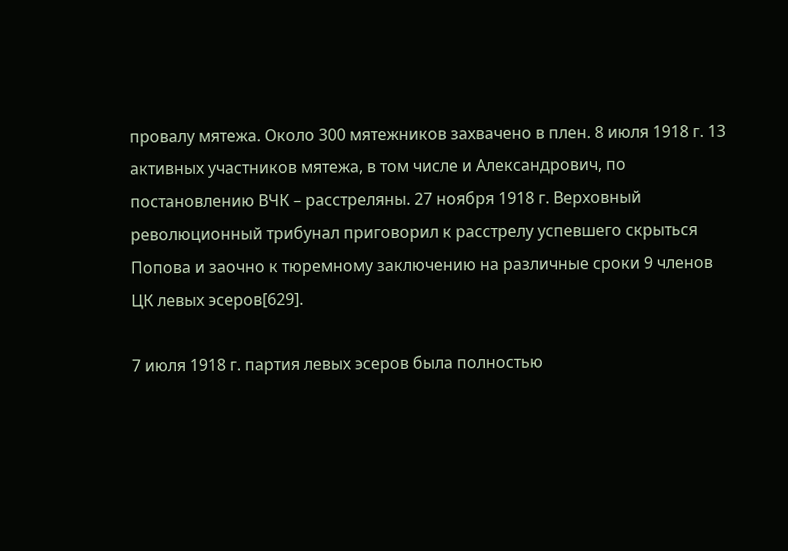провалу мятежа. Около 300 мятежников захвачено в плен. 8 июля 1918 г. 13 активных участников мятежа, в том числе и Александрович, по постановлению ВЧК – расстреляны. 27 ноября 1918 г. Верховный революционный трибунал приговорил к расстрелу успевшего скрыться Попова и заочно к тюремному заключению на различные сроки 9 членов ЦК левых эсеров[629].

7 июля 1918 г. партия левых эсеров была полностью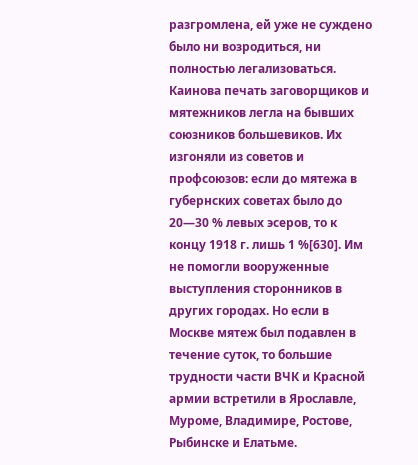разгромлена, ей уже не суждено было ни возродиться, ни полностью легализоваться. Каинова печать заговорщиков и мятежников легла на бывших союзников большевиков. Их изгоняли из советов и профсоюзов: если до мятежа в губернских советах было до 20—30 % левых эсеров, то к концу 1918 г. лишь 1 %[630]. Им не помогли вооруженные выступления сторонников в других городах. Но если в Москве мятеж был подавлен в течение суток, то большие трудности части ВЧК и Красной армии встретили в Ярославле, Муроме, Владимире, Ростове, Рыбинске и Елатьме.